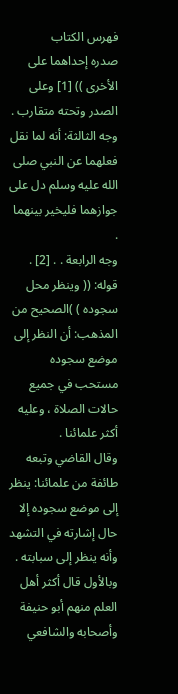فهرس الكتاب
صدره إحداهما على الأخرى )) [1] وعلى الصدر وتحته متقارب .
وجه الثالثة: أنه لما نقل فعلهما عن النبي صلى الله عليه وسلم دل على جوازهما فليخير بينهما .
وجه الرابعة . . [2] .
قوله: (( وينظر محل سجوده ) )الصحيح من المذهب: أن النظر إلى موضع سجوده مستحب في جميع حالات الصلاة ، وعليه أكثر علمائنا .
وقال القاضي وتبعه طائفة من علمائنا: ينظر إلى موضع سجوده إلا حال إشارته في التشهد وأنه ينظر إلى سبابته .
وبالأول قال أكثر أهل العلم منهم أبو حنيفة وأصحابه والشافعي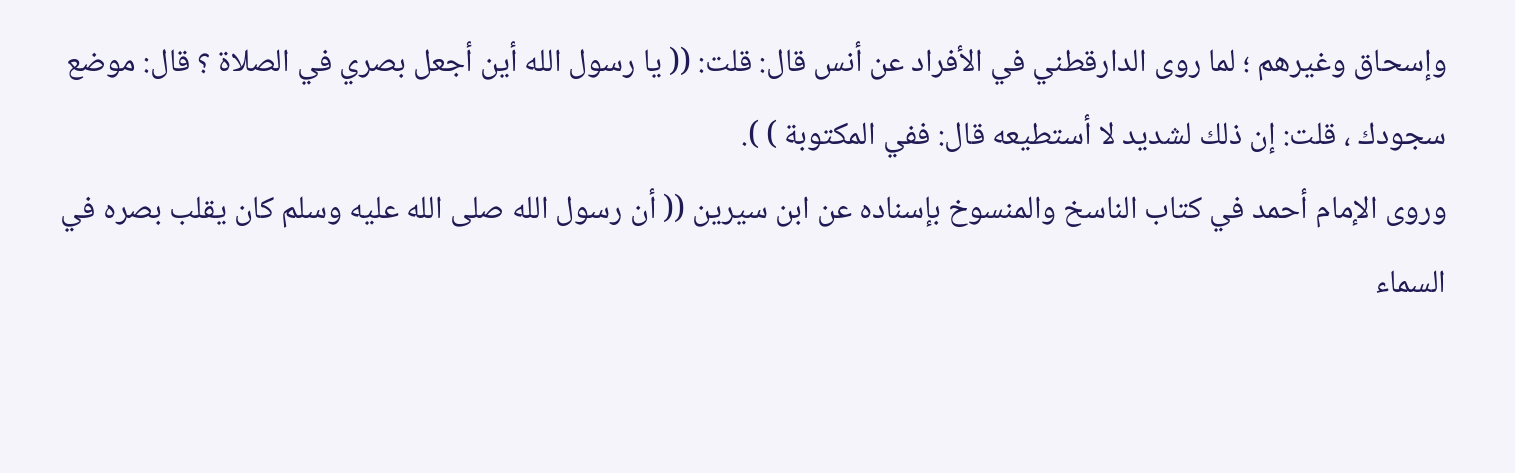وإسحاق وغيرهم ؛ لما روى الدارقطني في الأفراد عن أنس قال: قلت: (( يا رسول الله أين أجعل بصري في الصلاة ؟ قال: موضع سجودك ، قلت: إن ذلك لشديد لا أستطيعه قال: ففي المكتوبة ) ).
وروى الإمام أحمد في كتاب الناسخ والمنسوخ بإسناده عن ابن سيرين (( أن رسول الله صلى الله عليه وسلم كان يقلب بصره في السماء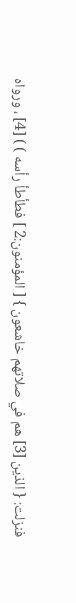فنزلت: { الذين [3] هم في صلاتهم خاشعون } [ المؤمنون:2 ] فطأطأ رأسه ) ) [4] ، ورواه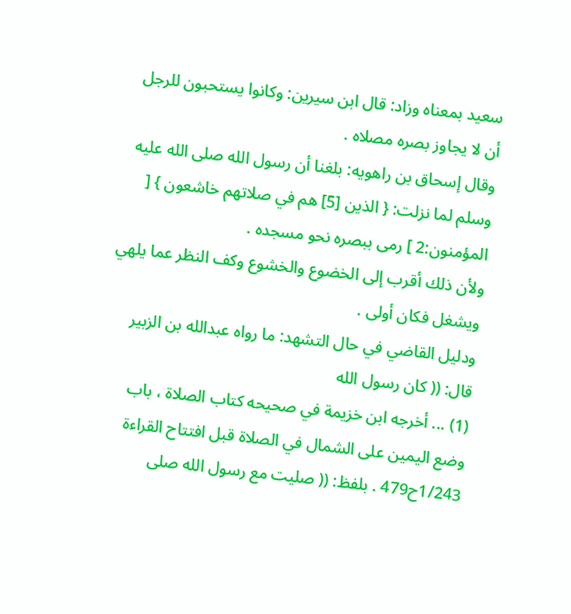سعيد بمعناه وزاد: قال ابن سيرين: وكانوا يستحبون للرجل أن لا يجاوز بصره مصلاه .
وقال إسحاق بن راهويه: بلغنا أن رسول الله صلى الله عليه وسلم لما نزلت: { الذين [5] هم في صلاتهم خاشعون } [ المؤمنون:2 ] رمى ببصره نحو مسجده .
ولأن ذلك أقرب إلى الخضوع والخشوع وكف النظر عما يلهي ويشغل فكان أولى .
ودليل القاضي في حال التشهد: ما رواه عبدالله بن الزبير قال: (( كان رسول الله
(1) ... أخرجه ابن خزيمة في صحيحه كتاب الصلاة ، باب وضع اليمين على الشمال في الصلاة قبل افتتاح القراءة 1/243ح479 . بلفظ: (( صليت مع رسول الله صلى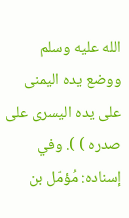الله عليه وسلم ووضع يده اليمنى على يده اليسرى على صدره ) ). وفي إسناده: مُؤمّل بن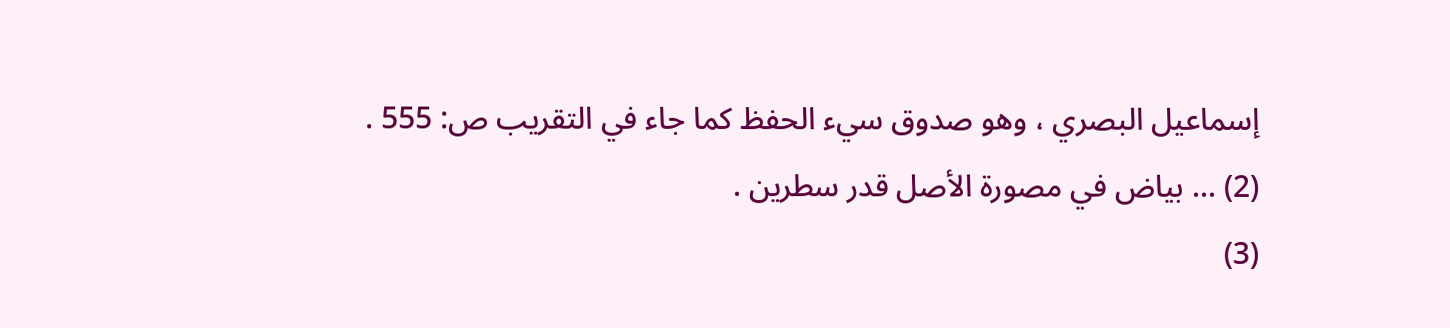إسماعيل البصري ، وهو صدوق سيء الحفظ كما جاء في التقريب ص: 555 .
(2) ... بياض في مصورة الأصل قدر سطرين .
(3)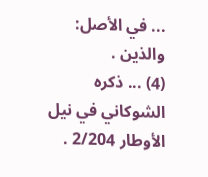... في الأصل: والذين .
(4) ... ذكره الشوكاني في نيل الأوطار 2/204 .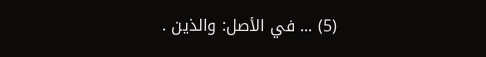(5) ... في الأصل: والذين .